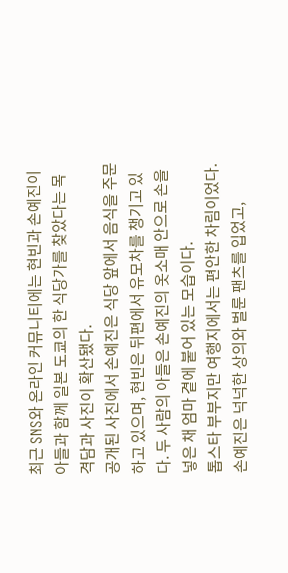최근 SNS와 온라인 커뮤니티에는 현빈과 손예진이 아들과 함께 일본 도쿄의 한 식당가를 찾았다는 목격담과 사진이 확산됐다.
공개된 사진에서 손예진은 식당 앞에서 음식을 주문하고 있으며, 현빈은 뒤편에서 유모차를 챙기고 있다. 두 사람의 아들은 손예진의 옷소매 안으로 손을 넣은 채 엄마 곁에 붙어 있는 모습이다.
톱스타 부부지만 여행지에서는 편안한 차림이었다. 손예진은 넉넉한 상의와 벌룬 팬츠를 입었고,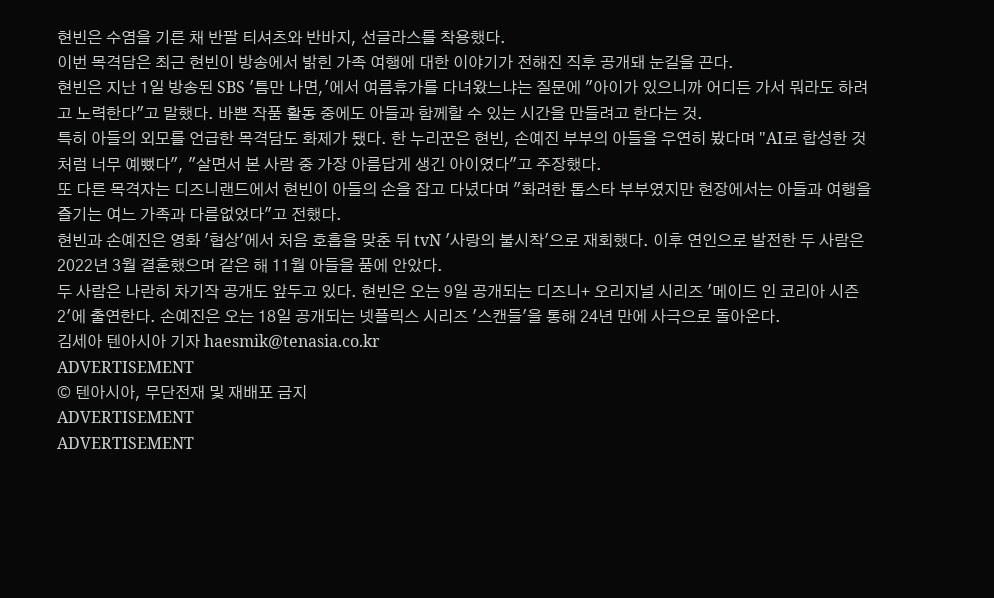현빈은 수염을 기른 채 반팔 티셔츠와 반바지, 선글라스를 착용했다.
이번 목격담은 최근 현빈이 방송에서 밝힌 가족 여행에 대한 이야기가 전해진 직후 공개돼 눈길을 끈다.
현빈은 지난 1일 방송된 SBS '틈만 나면,'에서 여름휴가를 다녀왔느냐는 질문에 "아이가 있으니까 어디든 가서 뭐라도 하려고 노력한다"고 말했다. 바쁜 작품 활동 중에도 아들과 함께할 수 있는 시간을 만들려고 한다는 것.
특히 아들의 외모를 언급한 목격담도 화제가 됐다. 한 누리꾼은 현빈, 손예진 부부의 아들을 우연히 봤다며 "AI로 합성한 것처럼 너무 예뻤다", "살면서 본 사람 중 가장 아름답게 생긴 아이였다"고 주장했다.
또 다른 목격자는 디즈니랜드에서 현빈이 아들의 손을 잡고 다녔다며 "화려한 톱스타 부부였지만 현장에서는 아들과 여행을 즐기는 여느 가족과 다름없었다"고 전했다.
현빈과 손예진은 영화 '협상'에서 처음 호흡을 맞춘 뒤 tvN '사랑의 불시착'으로 재회했다. 이후 연인으로 발전한 두 사람은 2022년 3월 결혼했으며 같은 해 11월 아들을 품에 안았다.
두 사람은 나란히 차기작 공개도 앞두고 있다. 현빈은 오는 9일 공개되는 디즈니+ 오리지널 시리즈 '메이드 인 코리아 시즌2'에 출연한다. 손예진은 오는 18일 공개되는 넷플릭스 시리즈 '스캔들'을 통해 24년 만에 사극으로 돌아온다.
김세아 텐아시아 기자 haesmik@tenasia.co.kr
ADVERTISEMENT
© 텐아시아, 무단전재 및 재배포 금지
ADVERTISEMENT
ADVERTISEMENT